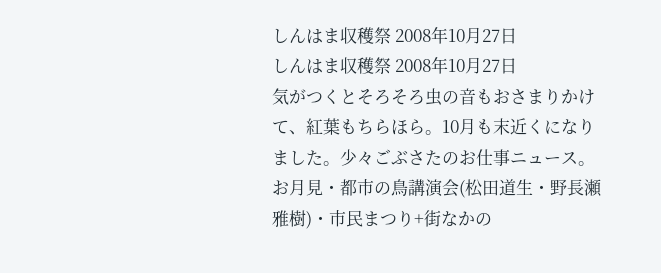しんはま収穫祭 2008年10月27日
しんはま収穫祭 2008年10月27日
気がつくとそろそろ虫の音もおさまりかけて、紅葉もちらほら。10月も末近くになりました。少々ごぶさたのお仕事ニュース。
お月見・都市の鳥講演会(松田道生・野長瀬雅樹)・市民まつり+街なかの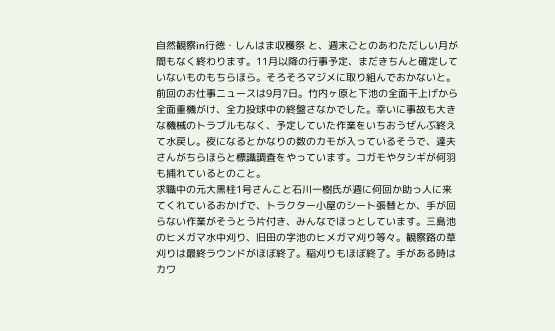自然観察in行徳・しんはま収穫祭 と、週末ごとのあわただしい月が間もなく終わります。11月以降の行事予定、まだきちんと確定していないものもちらほら。そろそろマジメに取り組んでおかないと。
前回のお仕事ニュースは9月7日。竹内ヶ原と下池の全面干上げから全面重機がけ、全力投球中の終盤さなかでした。幸いに事故も大きな機械のトラブルもなく、予定していた作業をいちおうぜんぶ終えて水戻し。夜になるとかなりの数のカモが入っているそうで、達夫さんがちらほらと標識調査をやっています。コガモやタシギが何羽も捕れているとのこと。
求職中の元大黒柱1号さんこと石川一樹氏が週に何回か助っ人に来てくれているおかげで、トラクター小屋のシート張替とか、手が回らない作業がそうとう片付き、みんなでほっとしています。三島池のヒメガマ水中刈り、旧田の字池のヒメガマ刈り等々。観察路の草刈りは最終ラウンドがほぼ終了。稲刈りもほぼ終了。手がある時はカワ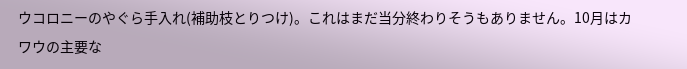ウコロニーのやぐら手入れ(補助枝とりつけ)。これはまだ当分終わりそうもありません。10月はカワウの主要な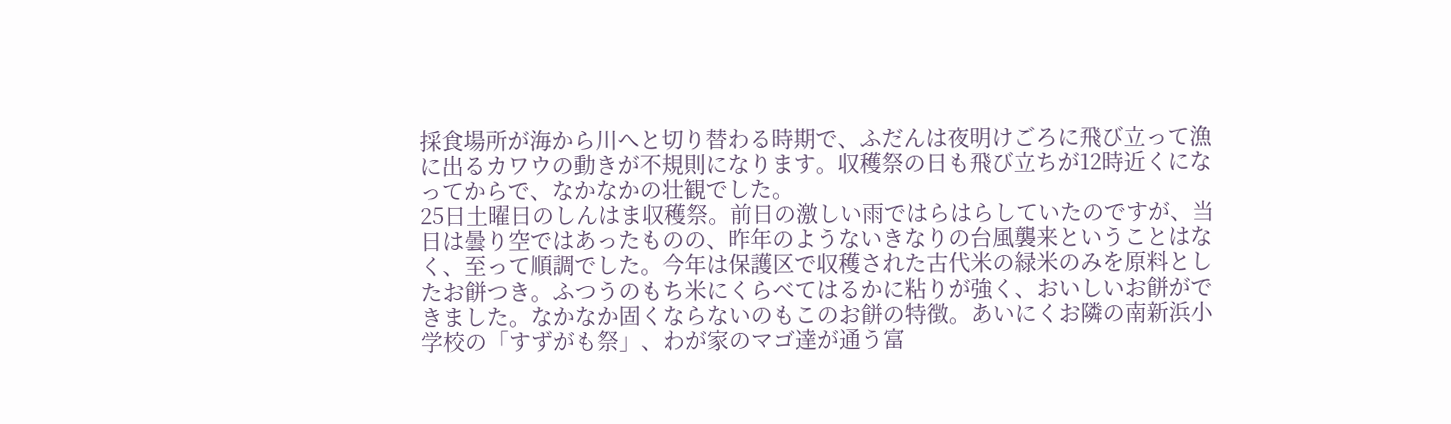採食場所が海から川へと切り替わる時期で、ふだんは夜明けごろに飛び立って漁に出るカワウの動きが不規則になります。収穫祭の日も飛び立ちが12時近くになってからで、なかなかの壮観でした。
25日土曜日のしんはま収穫祭。前日の激しい雨ではらはらしていたのですが、当日は曇り空ではあったものの、昨年のようないきなりの台風襲来ということはなく、至って順調でした。今年は保護区で収穫された古代米の緑米のみを原料としたお餅つき。ふつうのもち米にくらべてはるかに粘りが強く、おいしいお餅ができました。なかなか固くならないのもこのお餅の特徴。あいにくお隣の南新浜小学校の「すずがも祭」、わが家のマゴ達が通う富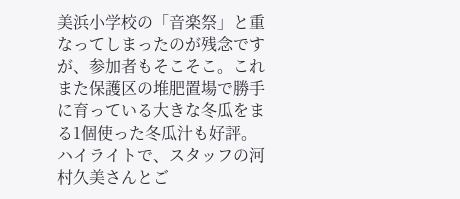美浜小学校の「音楽祭」と重なってしまったのが残念ですが、参加者もそこそこ。これまた保護区の堆肥置場で勝手に育っている大きな冬瓜をまる1個使った冬瓜汁も好評。ハイライトで、スタッフの河村久美さんとご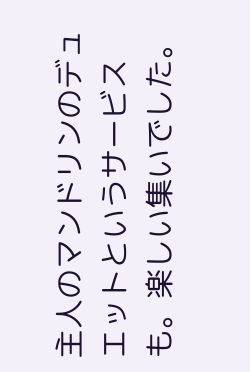主人のマンドリンのデュエットというサービスも。楽しい集いでした。